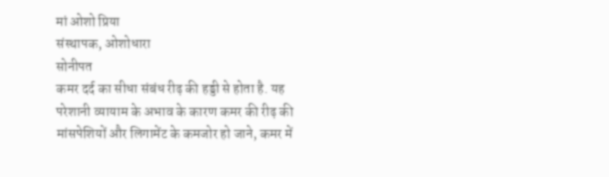मां ओशो प्रिया
संस्थापक, ओशोधारा
सोनीपत
कमर दर्द का सीधा संबंध रीढ़ की हड्डी से होता है. यह परेशानी व्यायाम के अभाव के कारण कमर की रीढ़ की मांसपेशियों और लिगामेंट के कमजोर हो जाने, कमर में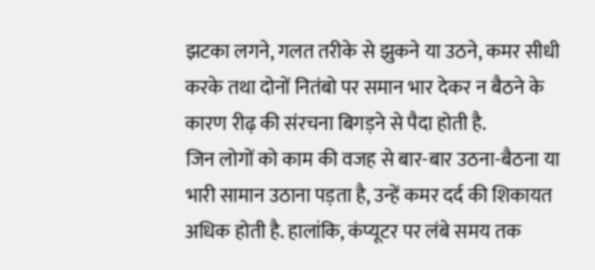झटका लगने, गलत तरीके से झुकने या उठने, कमर सीधी करके तथा दोनों नितंबो पर समान भार देकर न बैठने के कारण रीढ़ की संरचना बिगड़ने से पैदा होती है.
जिन लोगों को काम की वजह से बार-बार उठना-बैठना या भारी सामान उठाना पड़ता है, उन्हें कमर दर्द की शिकायत अधिक होती है. हालांकि, कंप्यूटर पर लंबे समय तक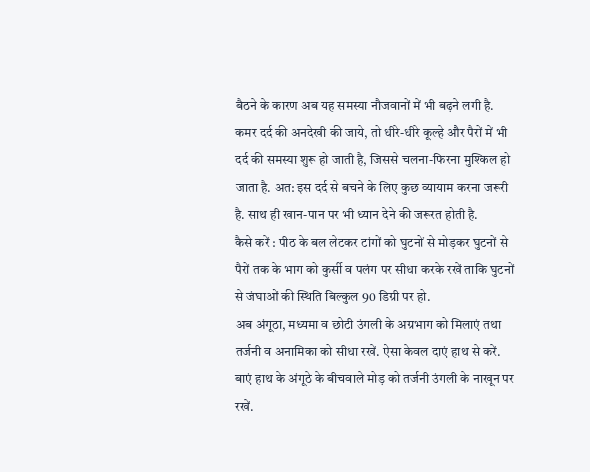बैठने के कारण अब यह समस्या नौजवानों में भी बढ़ने लगी है. कमर दर्द की अनदेखी की जाये, तो धीरे-धीरे कूल्हे और पैरों में भी दर्द की समस्या शुरू हो जाती है, जिससे चलना-फिरना मुश्किल हो जाता है. अत: इस दर्द से बचने के लिए कुछ व्यायाम करना जरूरी है. साथ ही खान-पान पर भी ध्यान देने की जरूरत होती है.
कैसे करें : पीठ के बल लेटकर टांगों को घुटनों से मोड़कर घुटनों से पैरों तक के भाग को कुर्सी व पलंग पर सीधा करके रखें ताकि घुटनों से जंघाओं की स्थिति बिल्कुल 90 डिग्री पर हो.
अब अंगूठा, मध्यमा व छोटी उंगली के अग्रभाग को मिलाएं तथा तर्जनी व अनामिका को सीधा रखें. ऐसा केवल दाएं हाथ से करें. बाएं हाथ के अंगूठे के बीचवाले मोड़ को तर्जनी उंगली के नाखून पर रखें.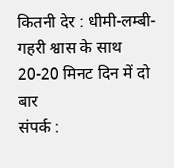कितनी देर : धीमी-लम्बी-गहरी श्वास के साथ 20-20 मिनट दिन में दो बार
संपर्क :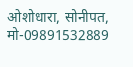ओशोधारा, सोनीपत, मो-09891532889